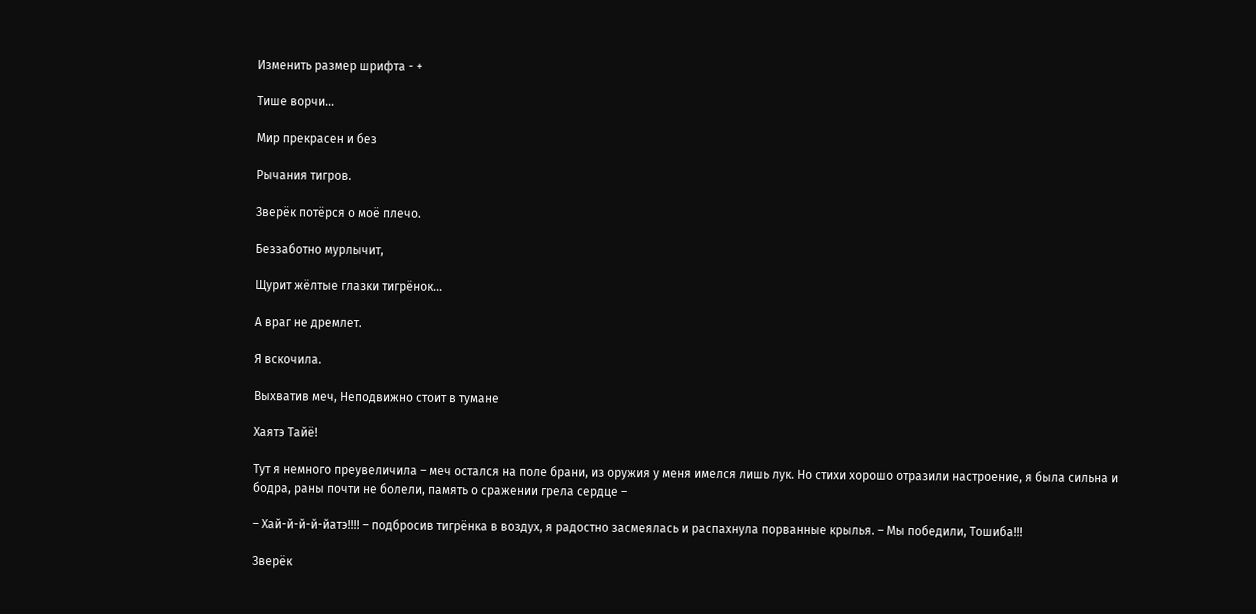Изменить размер шрифта - +

Тише ворчи…

Мир прекрасен и без

Рычания тигров.

Зверёк потёрся о моё плечо.

Беззаботно мурлычит,

Щурит жёлтые глазки тигрёнок…

А враг не дремлет.

Я вскочила.

Выхватив меч, Неподвижно стоит в тумане

Хаятэ Тайё!

Тут я немного преувеличила – меч остался на поле брани, из оружия у меня имелся лишь лук. Но стихи хорошо отразили настроение, я была сильна и бодра, раны почти не болели, память о сражении грела сердце –

– Хай-й-й-й-йатэ!!!! – подбросив тигрёнка в воздух, я радостно засмеялась и распахнула порванные крылья. – Мы победили, Тошиба!!!

Зверёк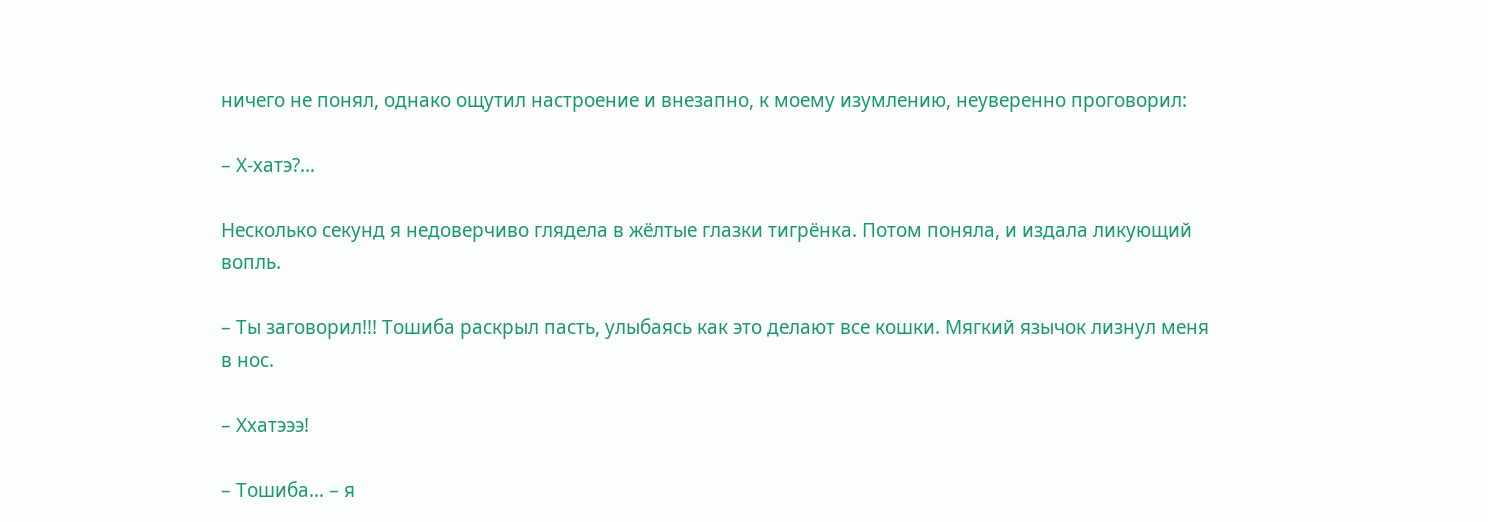ничего не понял, однако ощутил настроение и внезапно, к моему изумлению, неуверенно проговорил:

– Х-хатэ?…

Несколько секунд я недоверчиво глядела в жёлтые глазки тигрёнка. Потом поняла, и издала ликующий вопль.

– Ты заговорил!!! Тошиба раскрыл пасть, улыбаясь как это делают все кошки. Мягкий язычок лизнул меня в нос.

– Ххатэээ!

– Тошиба… – я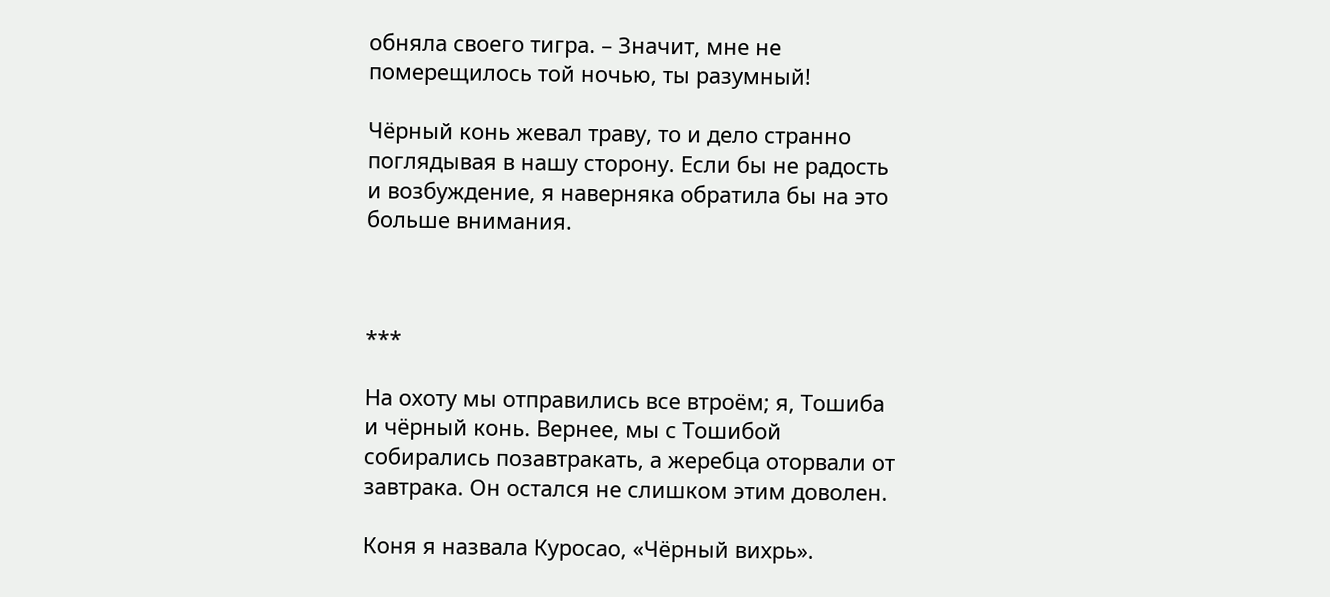обняла своего тигра. – Значит, мне не померещилось той ночью, ты разумный!

Чёрный конь жевал траву, то и дело странно поглядывая в нашу сторону. Если бы не радость и возбуждение, я наверняка обратила бы на это больше внимания.



***

На охоту мы отправились все втроём; я, Тошиба и чёрный конь. Вернее, мы с Тошибой собирались позавтракать, а жеребца оторвали от завтрака. Он остался не слишком этим доволен.

Коня я назвала Куросао, «Чёрный вихрь».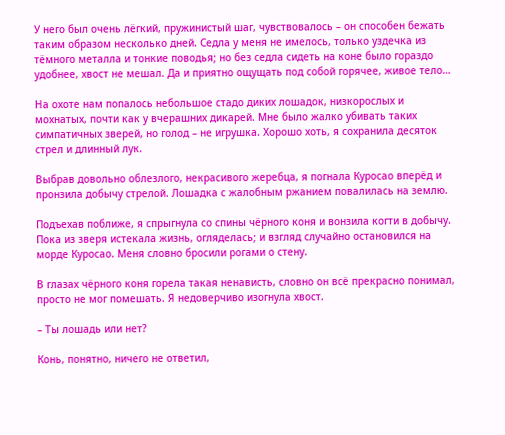У него был очень лёгкий, пружинистый шаг, чувствовалось – он способен бежать таким образом несколько дней. Седла у меня не имелось, только уздечка из тёмного металла и тонкие поводья; но без седла сидеть на коне было гораздо удобнее, хвост не мешал. Да и приятно ощущать под собой горячее, живое тело…

На охоте нам попалось небольшое стадо диких лошадок, низкорослых и мохнатых, почти как у вчерашних дикарей. Мне было жалко убивать таких симпатичных зверей, но голод – не игрушка. Хорошо хоть, я сохранила десяток стрел и длинный лук.

Выбрав довольно облезлого, некрасивого жеребца, я погнала Куросао вперёд и пронзила добычу стрелой. Лошадка с жалобным ржанием повалилась на землю.

Подъехав поближе, я спрыгнула со спины чёрного коня и вонзила когти в добычу. Пока из зверя истекала жизнь, огляделась; и взгляд случайно остановился на морде Куросао. Меня словно бросили рогами о стену.

В глазах чёрного коня горела такая ненависть, словно он всё прекрасно понимал, просто не мог помешать. Я недоверчиво изогнула хвост.

– Ты лошадь или нет?

Конь, понятно, ничего не ответил,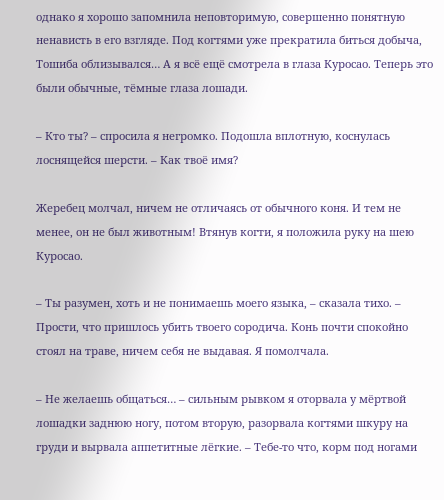однако я хорошо запомнила неповторимую, совершенно понятную ненависть в его взгляде. Под когтями уже прекратила биться добыча, Тошиба облизывался… А я всё ещё смотрела в глаза Куросао. Теперь это были обычные, тёмные глаза лошади.

– Кто ты? – спросила я негромко. Подошла вплотную, коснулась лоснящейся шерсти. – Как твоё имя?

Жеребец молчал, ничем не отличаясь от обычного коня. И тем не менее, он не был животным! Втянув когти, я положила руку на шею Куросао.

– Ты разумен, хоть и не понимаешь моего языка, – сказала тихо. – Прости, что пришлось убить твоего сородича. Конь почти спокойно стоял на траве, ничем себя не выдавая. Я помолчала.

– Не желаешь общаться… – сильным рывком я оторвала у мёртвой лошадки заднюю ногу, потом вторую, разорвала когтями шкуру на груди и вырвала аппетитные лёгкие. – Тебе-то что, корм под ногами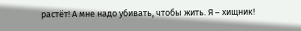растёт! А мне надо убивать, чтобы жить. Я – хищник!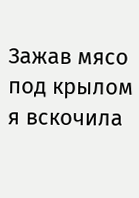Зажав мясо под крылом я вскочила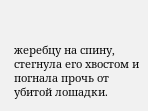жеребцу на спину, стегнула его хвостом и погнала прочь от убитой лошадки.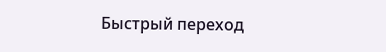Быстрый переход